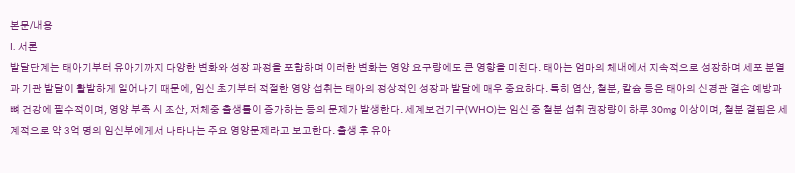본문/내용
I. 서론
발달단계는 태아기부터 유아기까지 다양한 변화와 성장 과정을 포함하며 이러한 변화는 영양 요구량에도 큰 영향을 미친다. 태아는 엄마의 체내에서 지속적으로 성장하며 세포 분열과 기관 발달이 활발하게 일어나기 때문에, 임신 초기부터 적절한 영양 섭취는 태아의 정상적인 성장과 발달에 매우 중요하다. 특히 엽산, 철분, 칼슘 등은 태아의 신경관 결손 예방과 뼈 건강에 필수적이며, 영양 부족 시 조산, 저체중 출생률이 증가하는 등의 문제가 발생한다. 세계보건기구(WHO)는 임신 중 철분 섭취 권장량이 하루 30mg 이상이며, 철분 결핍은 세계적으로 약 3억 명의 임신부에게서 나타나는 주요 영양문제라고 보고한다. 출생 후 유아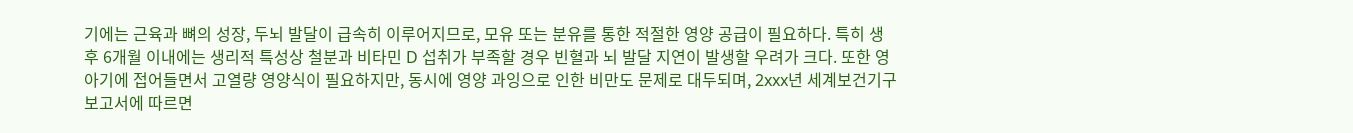기에는 근육과 뼈의 성장, 두뇌 발달이 급속히 이루어지므로, 모유 또는 분유를 통한 적절한 영양 공급이 필요하다. 특히 생후 6개월 이내에는 생리적 특성상 철분과 비타민 D 섭취가 부족할 경우 빈혈과 뇌 발달 지연이 발생할 우려가 크다. 또한 영아기에 접어들면서 고열량 영양식이 필요하지만, 동시에 영양 과잉으로 인한 비만도 문제로 대두되며, 2xxx년 세계보건기구 보고서에 따르면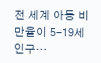전 세계 아동 비만율이 5-19세 인구…